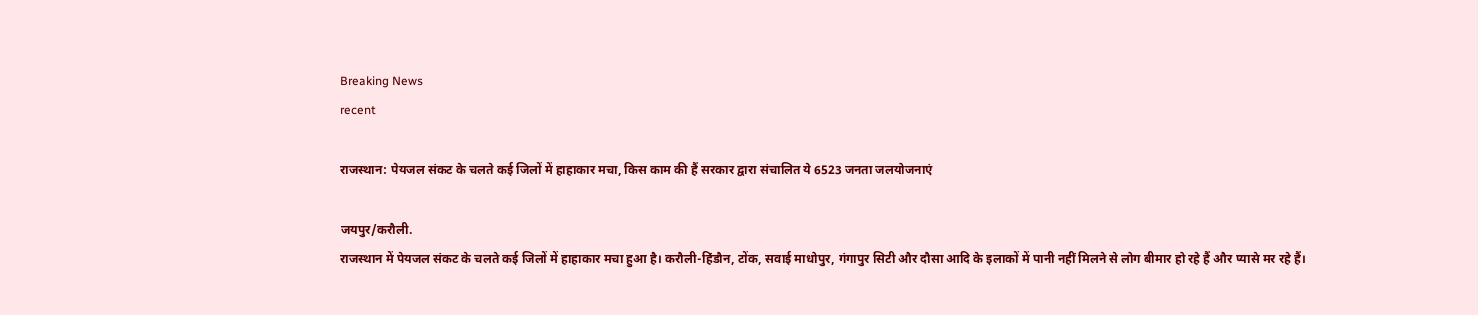Breaking News
recent

राजस्थान: पेयजल संकट के चलते कई जिलों में हाहाकार मचा, किस काम की हैं सरकार द्वारा संचालित ये 6523 जनता जलयोजनाएं

जयपुर/करौली.
राजस्थान में पेयजल संकट के चलते कई जिलों में हाहाकार मचा हुआ है। करौली-हिंडौन, टोंक, सवाई माधोपुर, गंगापुर सिटी और दौसा आदि के इलाकों में पानी नहीं मिलने से लोग बीमार हो रहे हैं और प्यासे मर रहे हैं।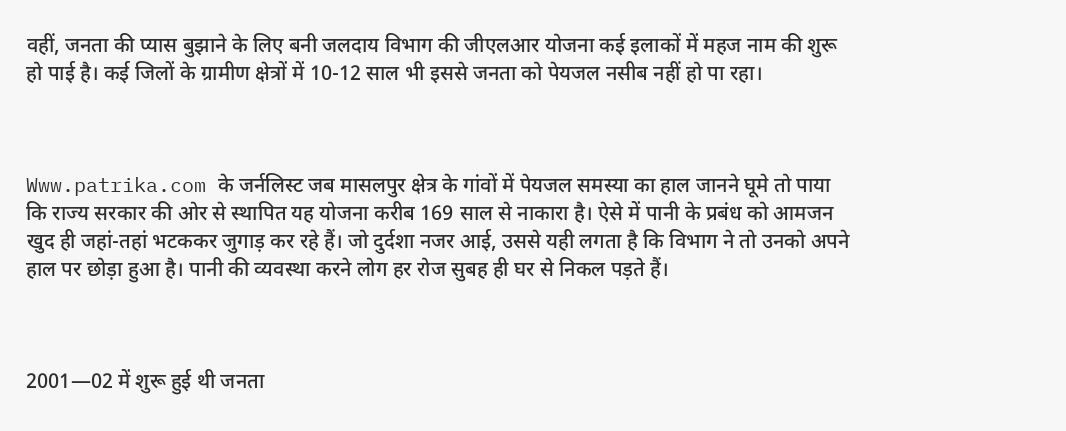वहीं, जनता की प्यास बुझाने के लिए बनी जलदाय विभाग की जीएलआर योजना कई इलाकों में महज नाम की शुरू हो पाई है। कई जिलों के ग्रामीण क्षेत्रों में 10-12 साल भी इससे जनता को पेयजल नसीब नहीं हो पा रहा।



Www.patrika.com के जर्नलिस्ट जब मासलपुर क्षेत्र के गांवों में पेयजल समस्या का हाल जानने घूमे तो पाया कि राज्य सरकार की ओर से स्थापित यह योजना करीब 169 साल से नाकारा है। ऐसे में पानी के प्रबंध को आमजन खुद ही जहां-तहां भटककर जुगाड़ कर रहे हैं। जो दुर्दशा नजर आई, उससे यही लगता है कि विभाग ने तो उनको अपने हाल पर छोड़ा हुआ है। पानी की व्यवस्था करने लोग हर रोज सुबह ही घर से निकल पड़ते हैं।



2001—02 में शुरू हुई थी जनता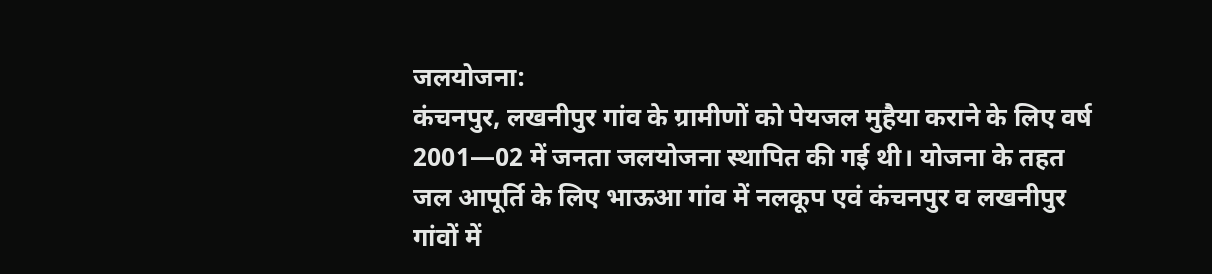जलयोजना:
कंचनपुर, लखनीपुर गांव के ग्रामीणों को पेयजल मुहैया कराने के लिए वर्ष 2001—02 में जनता जलयोजना स्थापित की गई थी। योजना के तहत जल आपूर्ति के लिए भाऊआ गांव में नलकूप एवं कंचनपुर व लखनीपुर गांवों में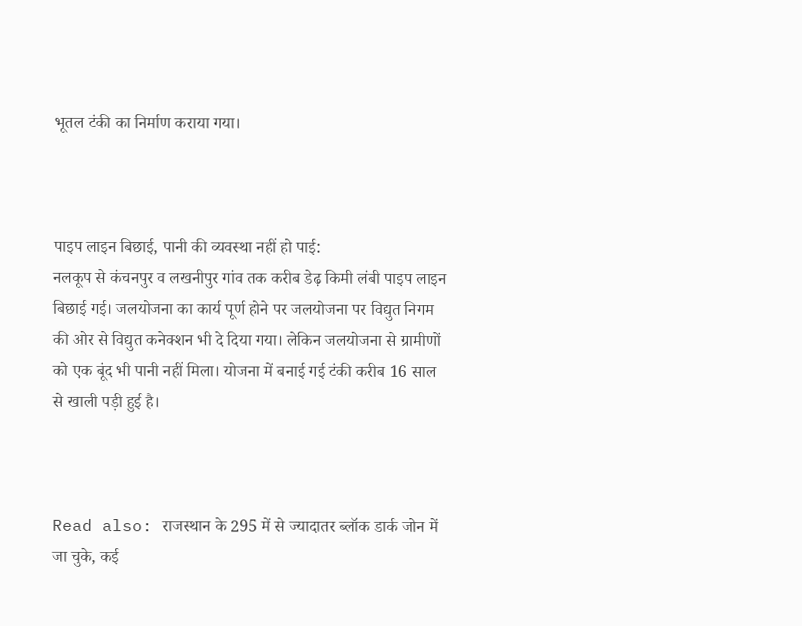भूतल टंकी का निर्माण कराया गया।



पाइप लाइन बिछाई, पानी की व्यवस्था नहीं हो पाई:
नलकूप से कंचनपुर व लखनीपुर गांव तक करीब डेढ़ किमी लंबी पाइप लाइन बिछाई गई। जलयोजना का कार्य पूर्ण होने पर जलयोजना पर विद्युत निगम की ओर से विद्युत कनेक्शन भी दे दिया गया। लेकिन जलयोजना से ग्रामीणों को एक बूंद भी पानी नहीं मिला। योजना में बनाई गई टंकी करीब 16 साल से खाली पड़ी हुई है।



Read also: राजस्थान के 295 में से ज्यादातर ब्लॉक डार्क जोन में जा चुके, कई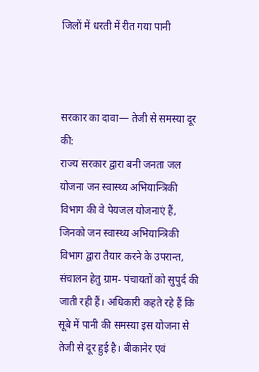जिलों में धरती में रीत गया पानी



सरकार का दावा— तेजी से समस्या दूर की:
राज्य सरकार द्वारा बनी जनता जल योजना जन स्वास्थ्य अभियान्त्रिकी विभाग की वे पेयजल योजनाएं हैं, जिनको जन स्वास्थ्य अभियान्त्रिकी विभाग द्वारा तैयार करने के उपरान्त, संचालन हेतु ग्राम- पंचायतों को सुपुर्द की जाती रही हैं। अधिकारी कहते रहे हैं कि सूबे में पानी की समस्या इस योजना से तेजी से दूर हुई है। बीकानेर एवं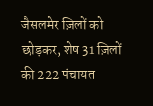जैसलमेर ज़िलों को छोड़कर, शेष 31 ज़िलों की 222 पंचायत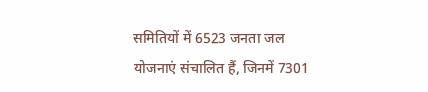समितियों में 6523 जनता जल योजनाएं संचालित हैं, जिनमें 7301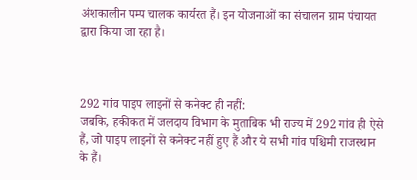अंशकालीन पम्प चालक कार्यरत हैं। इन योजनाओं का संचालन ग्राम पंचायत द्वारा किया जा रहा है।



292 गांव पाइप लाइनों से कनेक्ट ही नहीं:
जबकि, हकीकत में जलदाय विभाग के मुताबिक भी राज्य में 292 गांव ही ऐसे हैं, जो पाइप लाइनों से कनेक्ट नहीं हुए हैं और ये सभी गांव पश्चिमी राजस्थान के हैं।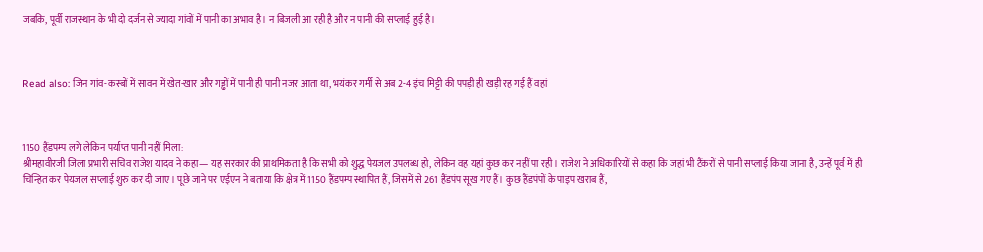जबकि, पूर्वी राजस्थान के भी दो दर्जन से ज्यादा गांवों में पानी का अभाव है। न बिजली आ रही है और न पानी की सप्लाई हुई है।



Read also: जिन गांव-कस्बों में सावन में खेत-खार और गड्ढों में पानी ही पानी नजर आता था, भयंकर गर्मी से अब 2-4 इंच मिट्टी की पपड़ी ही खड़ी रह गई हैं वहां



1150 हैंडपम्प लगे लेकिन पर्याप्त पानी नहीं मिला:
श्रीमहावीरजी जिला प्रभारी सचिव राजेश यादव ने कहा— यह सरकार की प्राथमिकता है कि सभी को शुद्ध पेयजल उपलब्ध हो, लेकिन वह यहां कुछ कर नहीं पा रही। राजेश ने अधिकारियों से कहा कि जहां भी टैंकरों से पानी सप्लाई किया जाना है, उन्हें पूर्व में ही चिन्हित कर पेयजल सप्लाई शुरु कर दी जाए। पूछे जाने पर एईएन ने बताया कि क्षेत्र में 1150 हैंडपम्प स्थापित हैं, जिसमें से 261 हैंडपंप सूख गए हैं। कुछ हैंडपंपों के पाइप खराब हैं,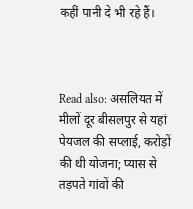कहीं पानी दे भी रहे हैं।



Read also: असलियत में मीलों दूर बीसलपुर से यहां पेयजल की सप्लाई, करोड़ों की थी योजना; प्यास से तड़पते गांवों की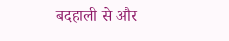बदहाली से और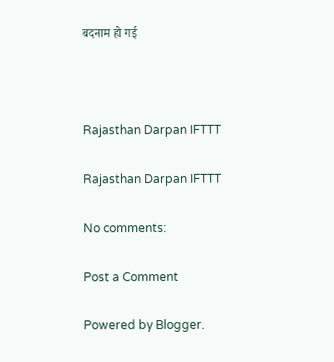बदनाम हो गई



Rajasthan Darpan IFTTT

Rajasthan Darpan IFTTT

No comments:

Post a Comment

Powered by Blogger.